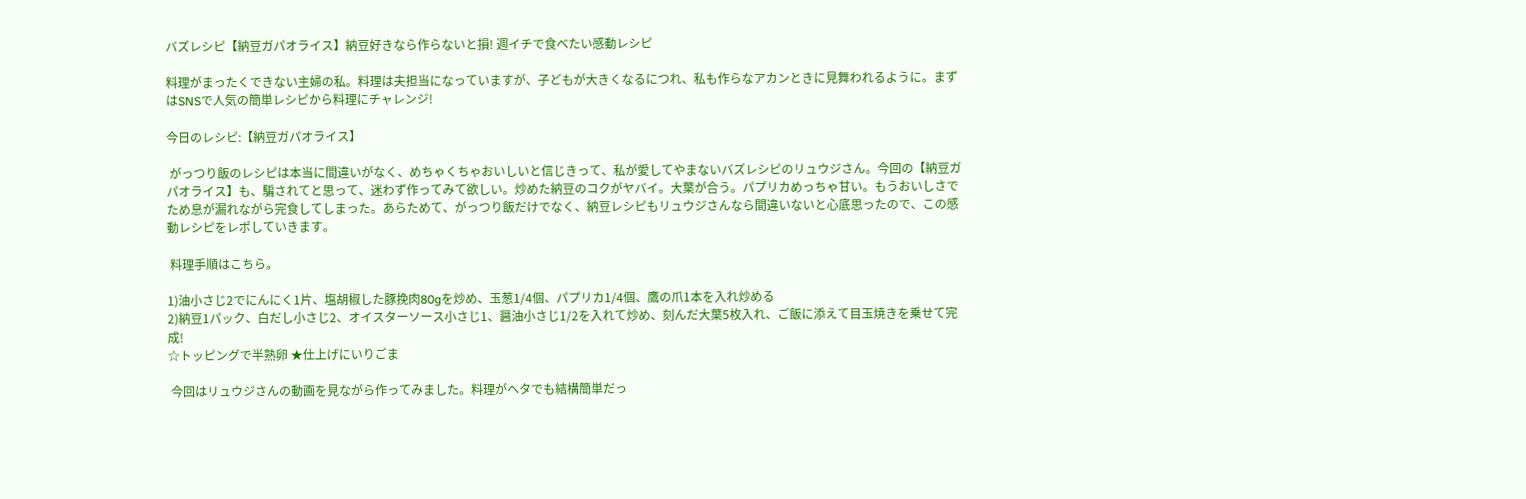バズレシピ【納豆ガパオライス】納豆好きなら作らないと損! 週イチで食べたい感動レシピ

料理がまったくできない主婦の私。料理は夫担当になっていますが、子どもが大きくなるにつれ、私も作らなアカンときに見舞われるように。まずはSNSで人気の簡単レシピから料理にチャレンジ!

今日のレシピ:【納豆ガパオライス】

 がっつり飯のレシピは本当に間違いがなく、めちゃくちゃおいしいと信じきって、私が愛してやまないバズレシピのリュウジさん。今回の【納豆ガパオライス】も、騙されてと思って、迷わず作ってみて欲しい。炒めた納豆のコクがヤバイ。大葉が合う。パプリカめっちゃ甘い。もうおいしさでため息が漏れながら完食してしまった。あらためて、がっつり飯だけでなく、納豆レシピもリュウジさんなら間違いないと心底思ったので、この感動レシピをレポしていきます。

 料理手順はこちら。

1)油小さじ2でにんにく1片、塩胡椒した豚挽肉80gを炒め、玉葱1/4個、パプリカ1/4個、鷹の爪1本を入れ炒める
2)納豆1パック、白だし小さじ2、オイスターソース小さじ1、醤油小さじ1/2を入れて炒め、刻んだ大葉5枚入れ、ご飯に添えて目玉焼きを乗せて完成!
☆トッピングで半熟卵 ★仕上げにいりごま

 今回はリュウジさんの動画を見ながら作ってみました。料理がヘタでも結構簡単だっ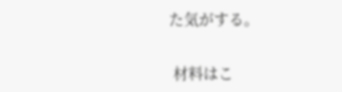た気がする。

 材料はこ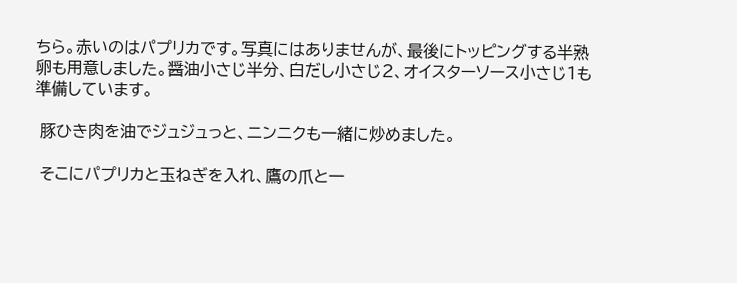ちら。赤いのはパプリカです。写真にはありませんが、最後にトッピングする半熟卵も用意しました。醤油小さじ半分、白だし小さじ2、オイスターソース小さじ1も準備しています。

 豚ひき肉を油でジュジュっと、ニンニクも一緒に炒めました。

 そこにパプリカと玉ねぎを入れ、鷹の爪と一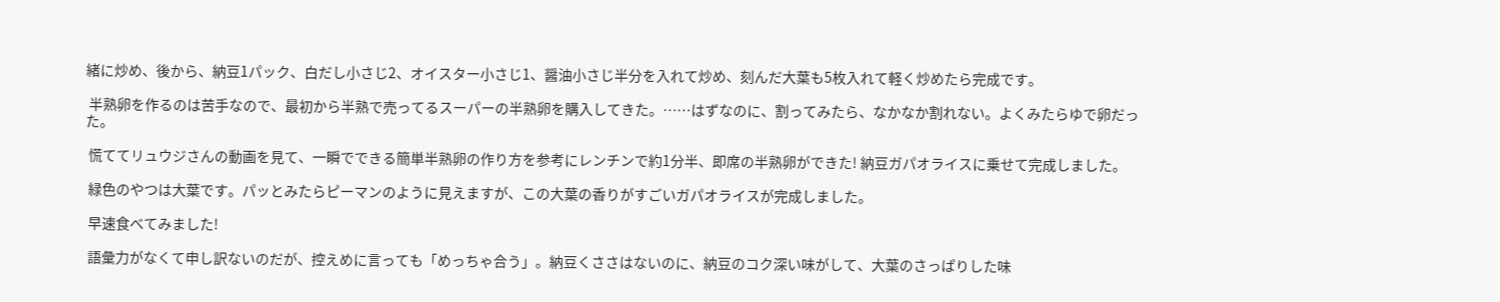緒に炒め、後から、納豆1パック、白だし小さじ2、オイスター小さじ1、醤油小さじ半分を入れて炒め、刻んだ大葉も5枚入れて軽く炒めたら完成です。

 半熟卵を作るのは苦手なので、最初から半熟で売ってるスーパーの半熟卵を購入してきた。……はずなのに、割ってみたら、なかなか割れない。よくみたらゆで卵だった。

 慌ててリュウジさんの動画を見て、一瞬でできる簡単半熟卵の作り方を参考にレンチンで約1分半、即席の半熟卵ができた! 納豆ガパオライスに乗せて完成しました。

 緑色のやつは大葉です。パッとみたらピーマンのように見えますが、この大葉の香りがすごいガパオライスが完成しました。

 早速食べてみました!

 語彙力がなくて申し訳ないのだが、控えめに言っても「めっちゃ合う」。納豆くささはないのに、納豆のコク深い味がして、大葉のさっぱりした味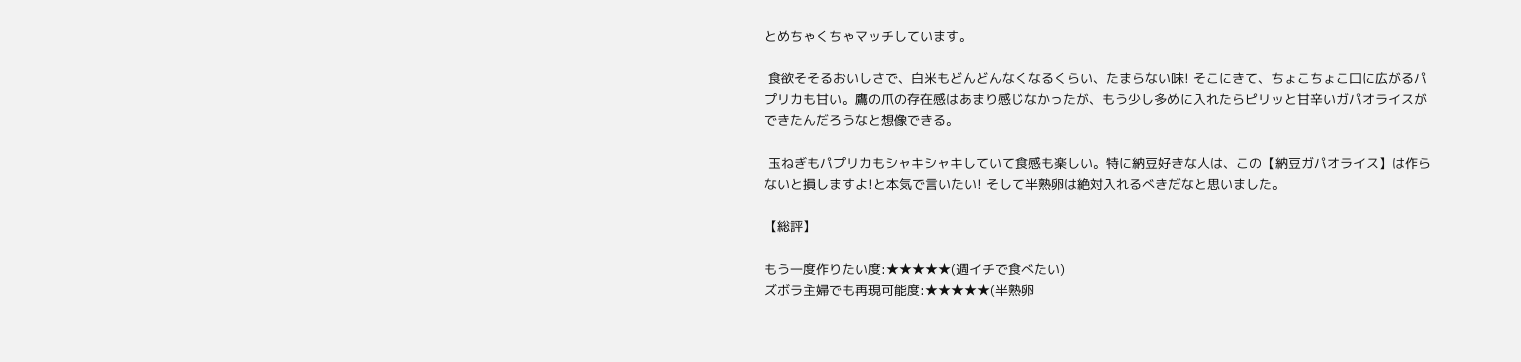とめちゃくちゃマッチしています。

 食欲そそるおいしさで、白米もどんどんなくなるくらい、たまらない味! そこにきて、ちょこちょこ口に広がるパプリカも甘い。鷹の爪の存在感はあまり感じなかったが、もう少し多めに入れたらピリッと甘辛いガパオライスができたんだろうなと想像できる。

 玉ねぎもパプリカもシャキシャキしていて食感も楽しい。特に納豆好きな人は、この【納豆ガパオライス】は作らないと損しますよ!と本気で言いたい! そして半熟卵は絶対入れるべきだなと思いました。

【総評】

もう一度作りたい度:★★★★★(週イチで食べたい)
ズボラ主婦でも再現可能度:★★★★★(半熟卵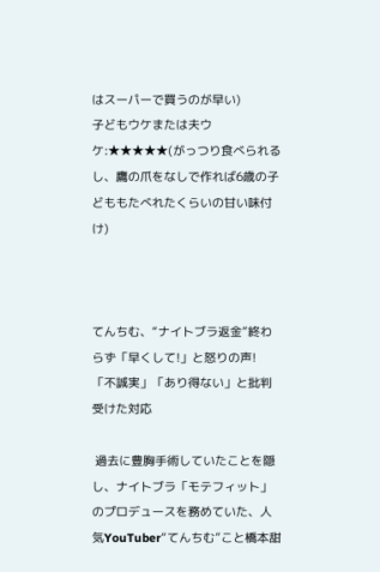はスーパーで買うのが早い)
子どもウケまたは夫ウケ:★★★★★(がっつり食べられるし、鷹の爪をなしで作れば6歳の子どももたべれたくらいの甘い味付け)



てんちむ、“ナイトブラ返金”終わらず「早くして!」と怒りの声! 「不誠実」「あり得ない」と批判受けた対応

 過去に豊胸手術していたことを隠し、ナイトブラ「モテフィット」のプロデュースを務めていた、人気YouTuber“てんちむ”こと橋本甜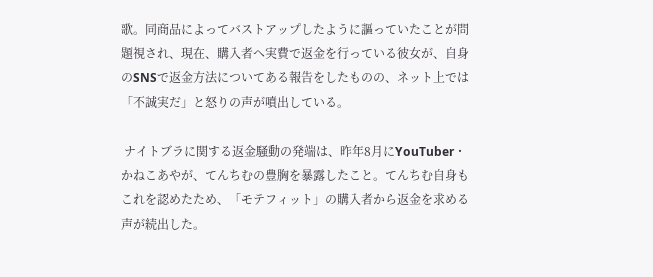歌。同商品によってバストアップしたように謳っていたことが問題視され、現在、購入者へ実費で返金を行っている彼女が、自身のSNSで返金方法についてある報告をしたものの、ネット上では「不誠実だ」と怒りの声が噴出している。

 ナイトブラに関する返金騒動の発端は、昨年8月にYouTuber・かねこあやが、てんちむの豊胸を暴露したこと。てんちむ自身もこれを認めたため、「モテフィット」の購入者から返金を求める声が続出した。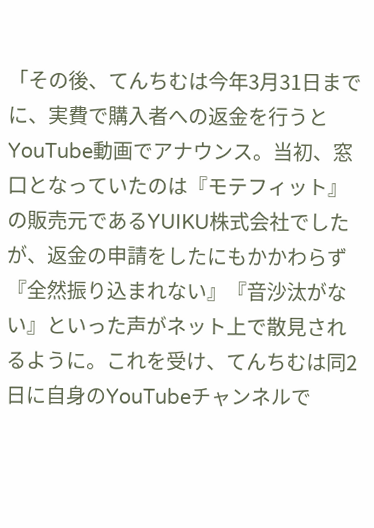「その後、てんちむは今年3月31日までに、実費で購入者への返金を行うとYouTube動画でアナウンス。当初、窓口となっていたのは『モテフィット』の販売元であるYUIKU株式会社でしたが、返金の申請をしたにもかかわらず『全然振り込まれない』『音沙汰がない』といった声がネット上で散見されるように。これを受け、てんちむは同2日に自身のYouTubeチャンネルで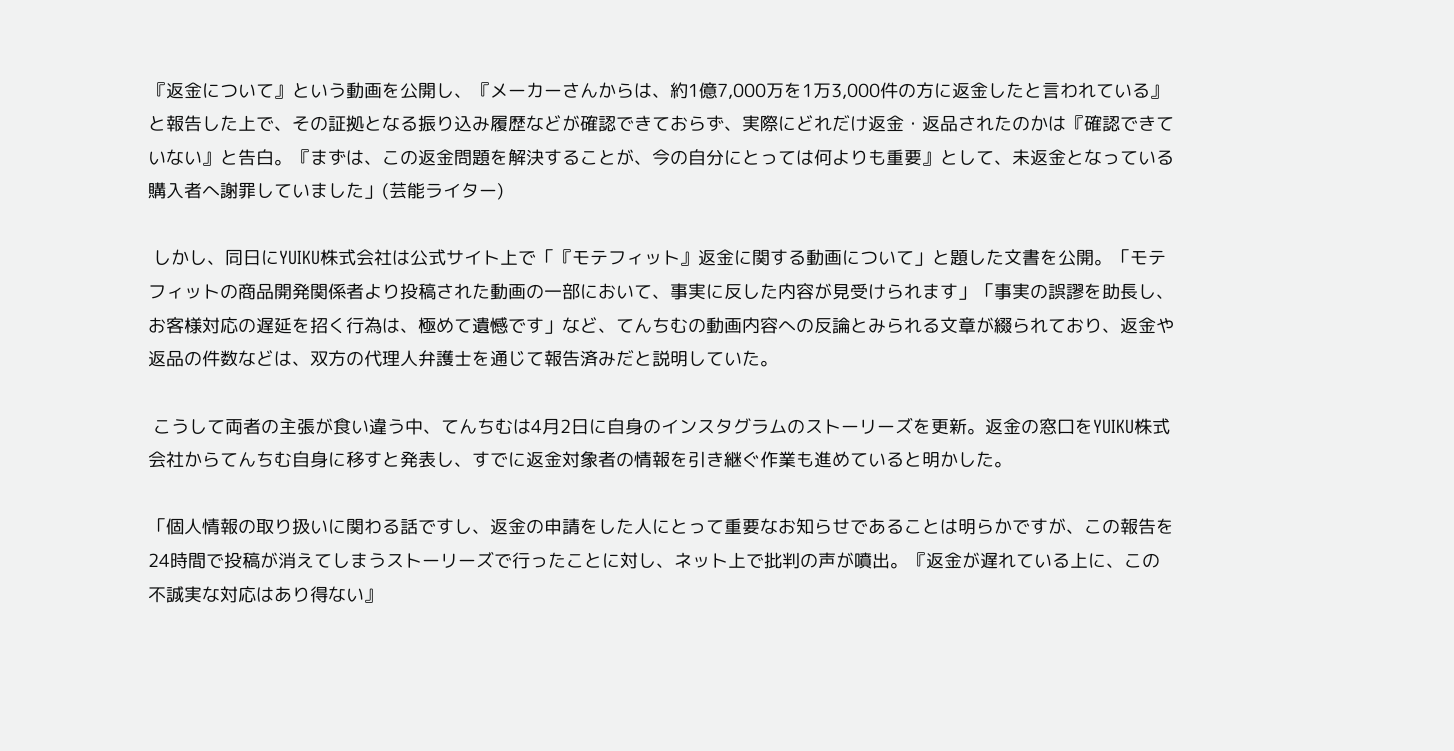『返金について』という動画を公開し、『メーカーさんからは、約1億7,000万を1万3,000件の方に返金したと言われている』と報告した上で、その証拠となる振り込み履歴などが確認できておらず、実際にどれだけ返金・返品されたのかは『確認できていない』と告白。『まずは、この返金問題を解決することが、今の自分にとっては何よりも重要』として、未返金となっている購入者へ謝罪していました」(芸能ライター)

 しかし、同日にYUIKU株式会社は公式サイト上で「『モテフィット』返金に関する動画について」と題した文書を公開。「モテフィットの商品開発関係者より投稿された動画の一部において、事実に反した内容が見受けられます」「事実の誤謬を助長し、お客様対応の遅延を招く行為は、極めて遺憾です」など、てんちむの動画内容への反論とみられる文章が綴られており、返金や返品の件数などは、双方の代理人弁護士を通じて報告済みだと説明していた。

 こうして両者の主張が食い違う中、てんちむは4月2日に自身のインスタグラムのストーリーズを更新。返金の窓口をYUIKU株式会社からてんちむ自身に移すと発表し、すでに返金対象者の情報を引き継ぐ作業も進めていると明かした。

「個人情報の取り扱いに関わる話ですし、返金の申請をした人にとって重要なお知らせであることは明らかですが、この報告を24時間で投稿が消えてしまうストーリーズで行ったことに対し、ネット上で批判の声が噴出。『返金が遅れている上に、この不誠実な対応はあり得ない』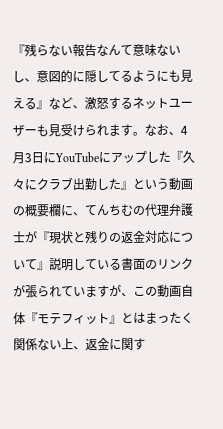『残らない報告なんて意味ないし、意図的に隠してるようにも見える』など、激怒するネットユーザーも見受けられます。なお、4月3日にYouTubeにアップした『久々にクラブ出勤した』という動画の概要欄に、てんちむの代理弁護士が『現状と残りの返金対応について』説明している書面のリンクが張られていますが、この動画自体『モテフィット』とはまったく関係ない上、返金に関す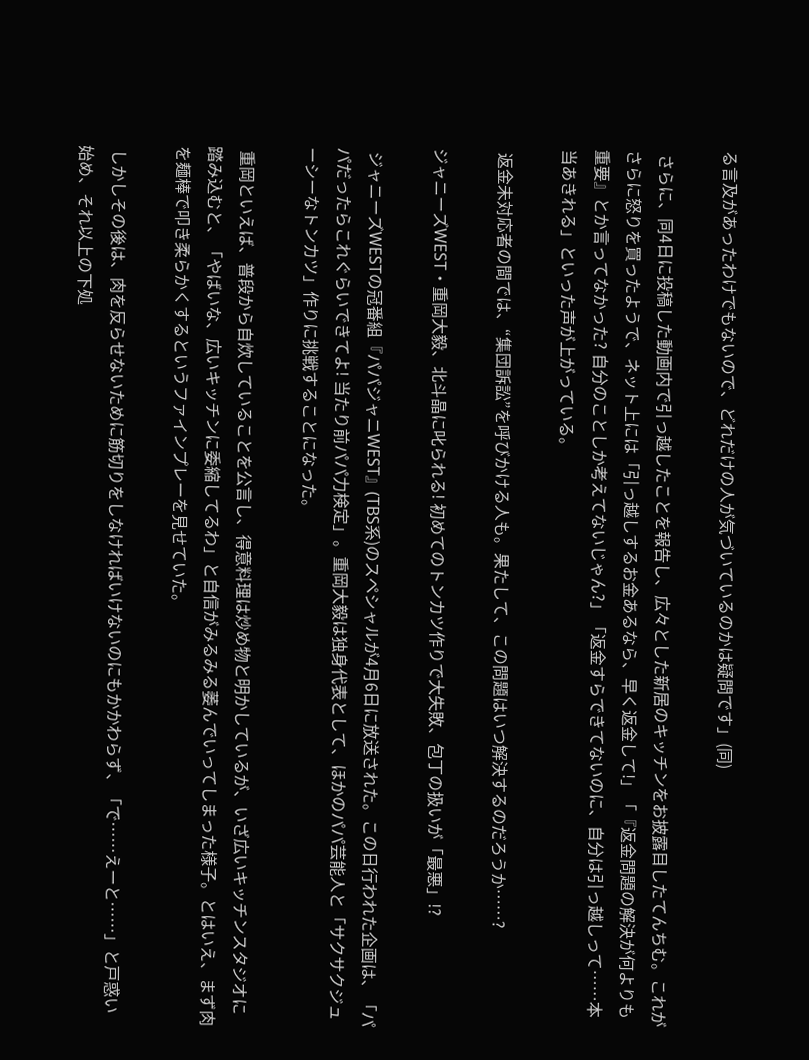る言及があったわけでもないので、どれだけの人が気づいているのかは疑問です」(同)

 さらに、同4日に投稿した動画内で引っ越したことを報告し、広々とした新居のキッチンをお披露目したてんちむ。これがさらに怒りを買ったようで、ネット上には「引っ越しするお金あるなら、早く返金して!」「『返金問題の解決が何よりも重要』とか言ってなかった? 自分のことしか考えてないじゃん?」「返金すらできてないのに、自分は引っ越しって……本当あきれる」といった声が上がっている。

 返金未対応者の間では、“集団訴訟”を呼びかける人も。果たして、この問題はいつ解決するのだろうか……?

ジャニーズWEST・重岡大毅、北斗晶に叱られる! 初めてのトンカツ作りで大失敗、包丁の扱いが「最悪」!?

 ジャニーズWESTの冠番組『パパジャニWEST』(TBS系)のスペシャルが4月6日に放送された。この日行われた企画は、「パパだったらこれぐらいできてよ! 当たり前パパ力検定」。重岡大毅は独身代表として、ほかのパパ芸能人と「サクサクジューシーなトンカツ」作りに挑戦することになった。

 重岡といえば、普段から自炊していることを公言し、得意料理は炒め物と明かしているが、いざ広いキッチンスタジオに踏み込むと、「やばいな、広いキッチンに委縮してるわ」と自信がみるみる萎んでいってしまった様子。とはいえ、まず肉を麺棒で叩き柔らかくするというファインプレーを見せていた。

 しかしその後は、肉を反らせないために筋切りをしなければいけないのにもかかわらず、「で……えーと……」と戸惑い始め、それ以上の下処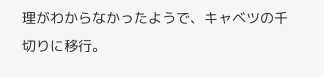理がわからなかったようで、キャベツの千切りに移行。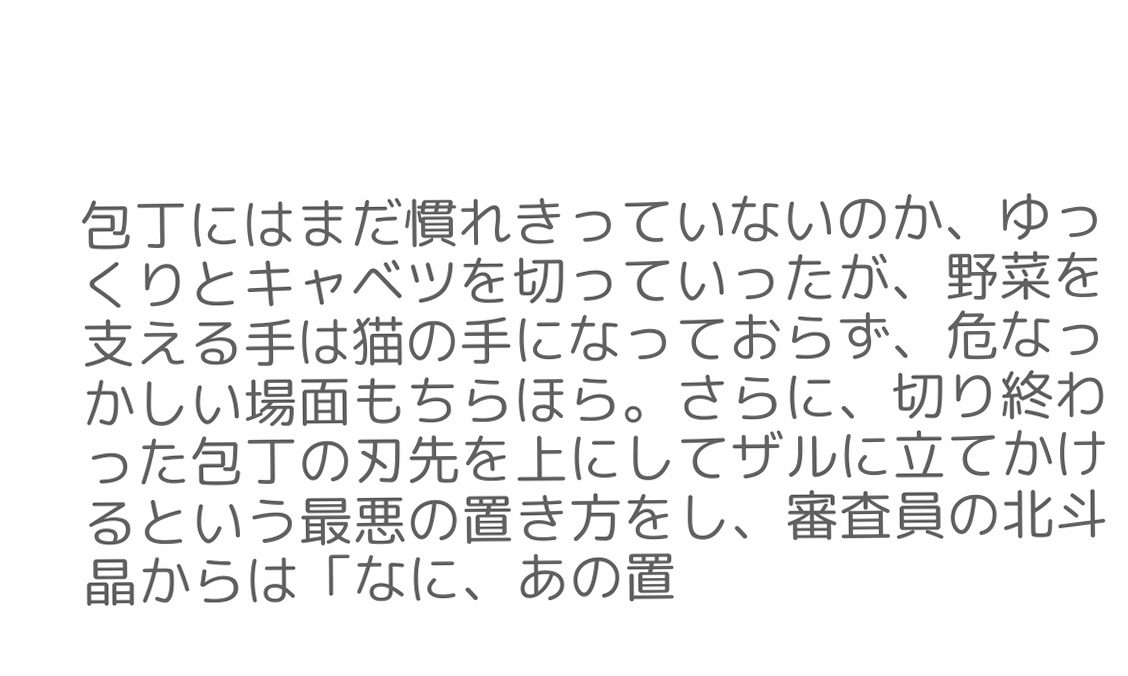包丁にはまだ慣れきっていないのか、ゆっくりとキャベツを切っていったが、野菜を支える手は猫の手になっておらず、危なっかしい場面もちらほら。さらに、切り終わった包丁の刃先を上にしてザルに立てかけるという最悪の置き方をし、審査員の北斗晶からは「なに、あの置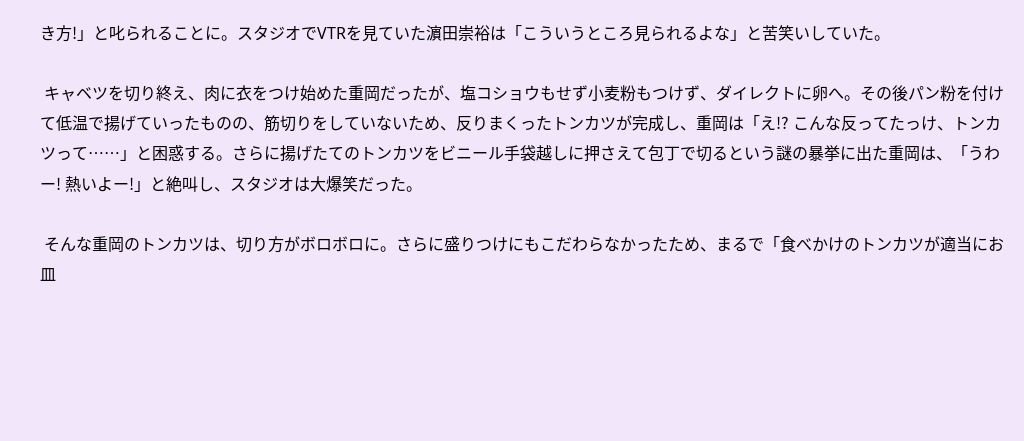き方!」と叱られることに。スタジオでVTRを見ていた濵田崇裕は「こういうところ見られるよな」と苦笑いしていた。

 キャベツを切り終え、肉に衣をつけ始めた重岡だったが、塩コショウもせず小麦粉もつけず、ダイレクトに卵へ。その後パン粉を付けて低温で揚げていったものの、筋切りをしていないため、反りまくったトンカツが完成し、重岡は「え!? こんな反ってたっけ、トンカツって……」と困惑する。さらに揚げたてのトンカツをビニール手袋越しに押さえて包丁で切るという謎の暴挙に出た重岡は、「うわー! 熱いよー!」と絶叫し、スタジオは大爆笑だった。

 そんな重岡のトンカツは、切り方がボロボロに。さらに盛りつけにもこだわらなかったため、まるで「食べかけのトンカツが適当にお皿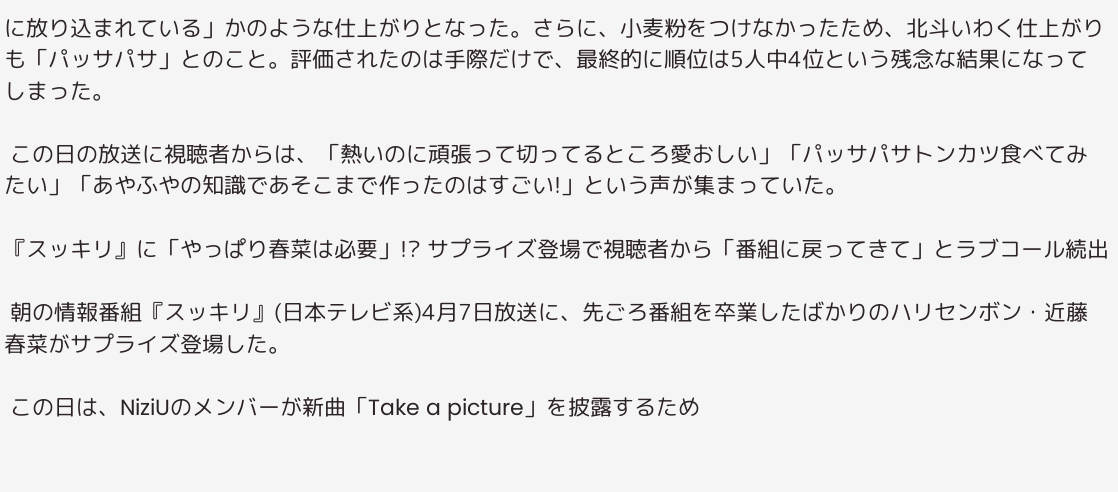に放り込まれている」かのような仕上がりとなった。さらに、小麦粉をつけなかったため、北斗いわく仕上がりも「パッサパサ」とのこと。評価されたのは手際だけで、最終的に順位は5人中4位という残念な結果になってしまった。

 この日の放送に視聴者からは、「熱いのに頑張って切ってるところ愛おしい」「パッサパサトンカツ食べてみたい」「あやふやの知識であそこまで作ったのはすごい!」という声が集まっていた。

『スッキリ』に「やっぱり春菜は必要」!? サプライズ登場で視聴者から「番組に戻ってきて」とラブコール続出

 朝の情報番組『スッキリ』(日本テレビ系)4月7日放送に、先ごろ番組を卒業したばかりのハリセンボン・近藤春菜がサプライズ登場した。

 この日は、NiziUのメンバーが新曲「Take a picture」を披露するため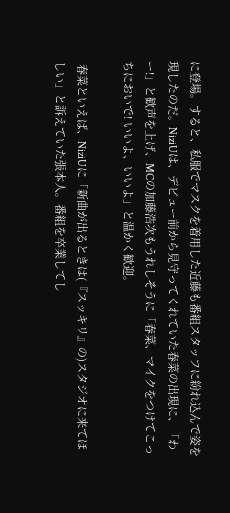に登場。すると、私服でマスクを着用した近藤も番組スタッフに紛れ込んで姿を現したのだ。NiziUは、デビュー前から見守ってくれていた春菜の出現に、「わー!」と歓声を上げ、MCの加藤浩次もうれしそうに「春菜、マイクをつけてこっちにおいで! いいよ、いいよ」と温かく歓迎。

 春菜といえば、NiziUに「新曲が出るときは(『スッキリ』の)スタジオに来てほしい」と訴えていた張本人。番組を卒業してし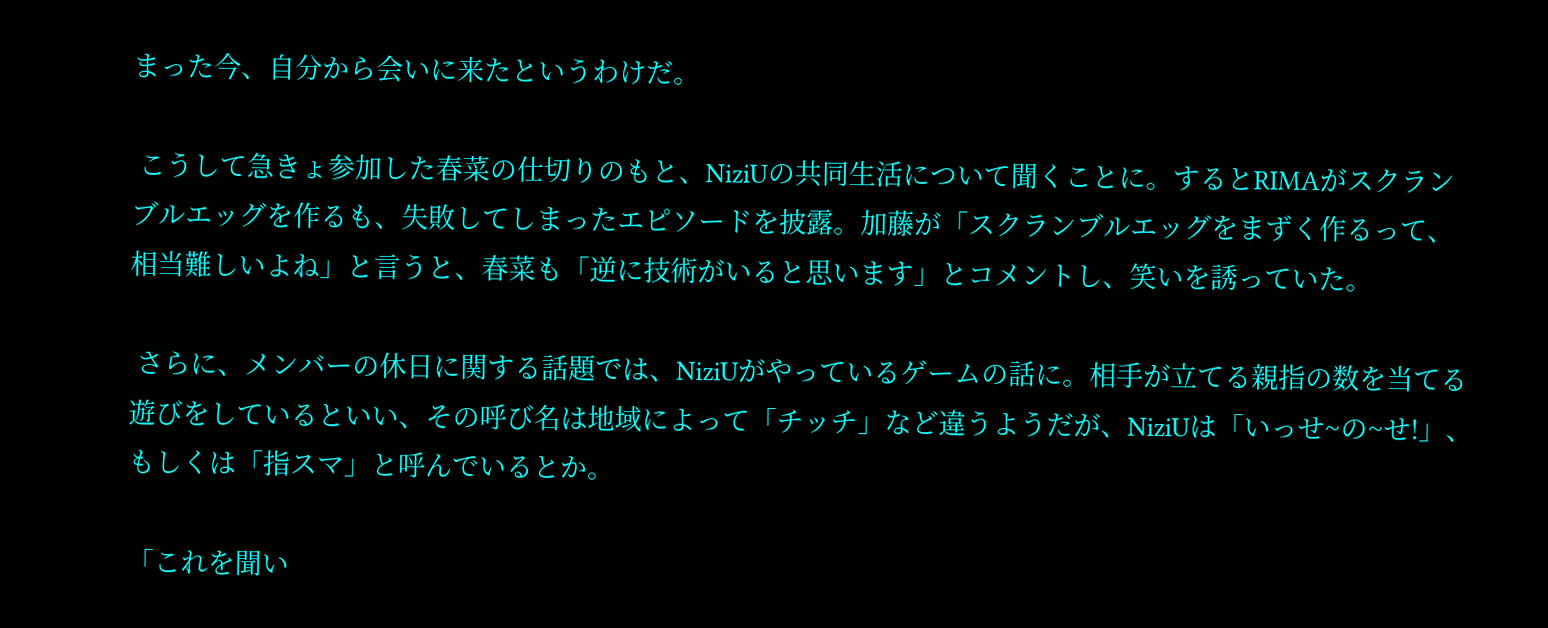まった今、自分から会いに来たというわけだ。

 こうして急きょ参加した春菜の仕切りのもと、NiziUの共同生活について聞くことに。するとRIMAがスクランブルエッグを作るも、失敗してしまったエピソードを披露。加藤が「スクランブルエッグをまずく作るって、相当難しいよね」と言うと、春菜も「逆に技術がいると思います」とコメントし、笑いを誘っていた。

 さらに、メンバーの休日に関する話題では、NiziUがやっているゲームの話に。相手が立てる親指の数を当てる遊びをしているといい、その呼び名は地域によって「チッチ」など違うようだが、NiziUは「いっせ~の~せ!」、もしくは「指スマ」と呼んでいるとか。

「これを聞い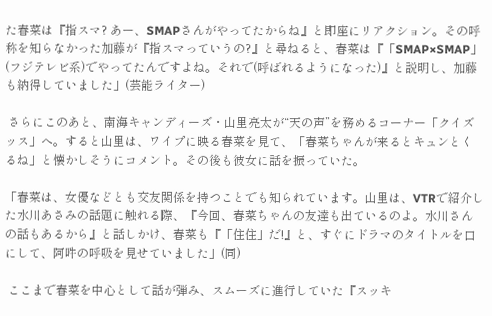た春菜は『指スマ? あー、SMAPさんがやってたからね』と即座にリアクション。その呼称を知らなかった加藤が『指スマっていうの?』と尋ねると、春菜は『「SMAP×SMAP」(フジテレビ系)でやってたんですよね。それで(呼ばれるようになった)』と説明し、加藤も納得していました」(芸能ライター)

 さらにこのあと、南海キャンディーズ・山里亮太が“天の声”を務めるコーナー「クイズッス」へ。すると山里は、ワイプに映る春菜を見て、「春菜ちゃんが来るとキュンとくるね」と懐かしそうにコメント。その後も彼女に話を振っていた。

「春菜は、女優などとも交友関係を持つことでも知られています。山里は、VTRで紹介した水川あさみの話題に触れる際、『今回、春菜ちゃんの友達も出ているのよ。水川さんの話もあるから』と話しかけ、春菜も『「住住」だ!』と、すぐにドラマのタイトルを口にして、阿吽の呼吸を見せていました」(同)

 ここまで春菜を中心として話が弾み、スムーズに進行していた『スッキ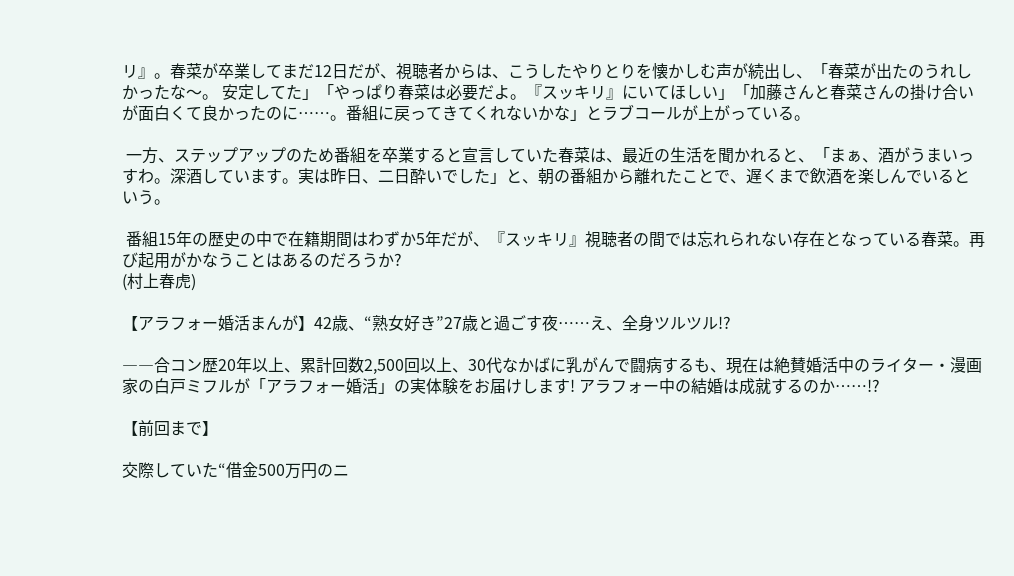リ』。春菜が卒業してまだ12日だが、視聴者からは、こうしたやりとりを懐かしむ声が続出し、「春菜が出たのうれしかったな〜。 安定してた」「やっぱり春菜は必要だよ。『スッキリ』にいてほしい」「加藤さんと春菜さんの掛け合いが面白くて良かったのに……。番組に戻ってきてくれないかな」とラブコールが上がっている。

 一方、ステップアップのため番組を卒業すると宣言していた春菜は、最近の生活を聞かれると、「まぁ、酒がうまいっすわ。深酒しています。実は昨日、二日酔いでした」と、朝の番組から離れたことで、遅くまで飲酒を楽しんでいるという。

 番組15年の歴史の中で在籍期間はわずか5年だが、『スッキリ』視聴者の間では忘れられない存在となっている春菜。再び起用がかなうことはあるのだろうか?
(村上春虎)

【アラフォー婚活まんが】42歳、“熟女好き”27歳と過ごす夜……え、全身ツルツル!?

――合コン歴20年以上、累計回数2,500回以上、30代なかばに乳がんで闘病するも、現在は絶賛婚活中のライター・漫画家の白戸ミフルが「アラフォー婚活」の実体験をお届けします! アラフォー中の結婚は成就するのか……!?

【前回まで】

交際していた“借金500万円のニ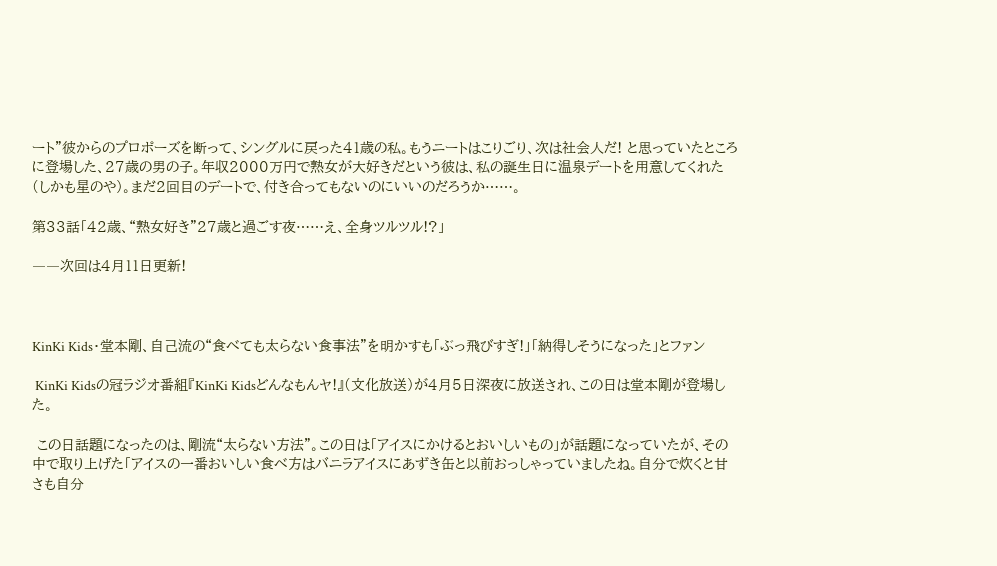ート”彼からのプロポーズを断って、シングルに戻った41歳の私。もうニートはこりごり、次は社会人だ! と思っていたところに登場した、27歳の男の子。年収2000万円で熟女が大好きだという彼は、私の誕生日に温泉デートを用意してくれた(しかも星のや)。まだ2回目のデートで、付き合ってもないのにいいのだろうか……。

第33話「42歳、“熟女好き”27歳と過ごす夜……え、全身ツルツル!?」

――次回は4月11日更新!



KinKi Kids・堂本剛、自己流の“食べても太らない食事法”を明かすも「ぶっ飛びすぎ!」「納得しそうになった」とファン

 KinKi Kidsの冠ラジオ番組『KinKi Kidsどんなもんヤ!』(文化放送)が4月5日深夜に放送され、この日は堂本剛が登場した。

 この日話題になったのは、剛流“太らない方法”。この日は「アイスにかけるとおいしいもの」が話題になっていたが、その中で取り上げた「アイスの一番おいしい食べ方はバニラアイスにあずき缶と以前おっしゃっていましたね。自分で炊くと甘さも自分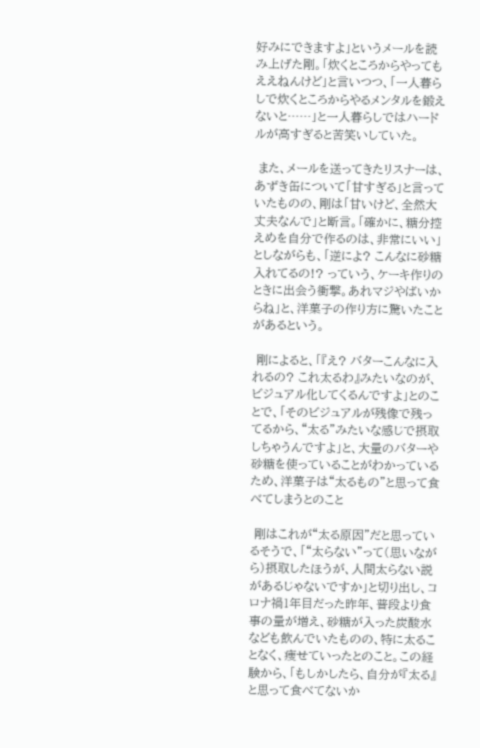好みにできますよ」というメールを読み上げた剛。「炊くところからやってもええねんけど」と言いつつ、「一人暮らしで炊くところからやるメンタルを鍛えないと……」と一人暮らしではハードルが高すぎると苦笑いしていた。

 また、メールを送ってきたリスナーは、あずき缶について「甘すぎる」と言っていたものの、剛は「甘いけど、全然大丈夫なんで」と断言。「確かに、糖分控えめを自分で作るのは、非常にいい」としながらも、「逆によ? こんなに砂糖入れてるの!? っていう、ケーキ作りのときに出会う衝撃。あれマジやばいからね」と、洋菓子の作り方に驚いたことがあるという。

 剛によると、「『え? バターこんなに入れるの? これ太るわ』みたいなのが、ビジュアル化してくるんですよ」とのことで、「そのビジュアルが残像で残ってるから、“太る”みたいな感じで摂取しちゃうんですよ」と、大量のバターや砂糖を使っていることがわかっているため、洋菓子は“太るもの”と思って食べてしまうとのこと

 剛はこれが“太る原因”だと思っているそうで、「“太らない”って(思いながら)摂取したほうが、人間太らない説があるじゃないですか」と切り出し、コロナ禍1年目だった昨年、普段より食事の量が増え、砂糖が入った炭酸水なども飲んでいたものの、特に太ることなく、痩せていったとのこと。この経験から、「もしかしたら、自分が『太る』と思って食べてないか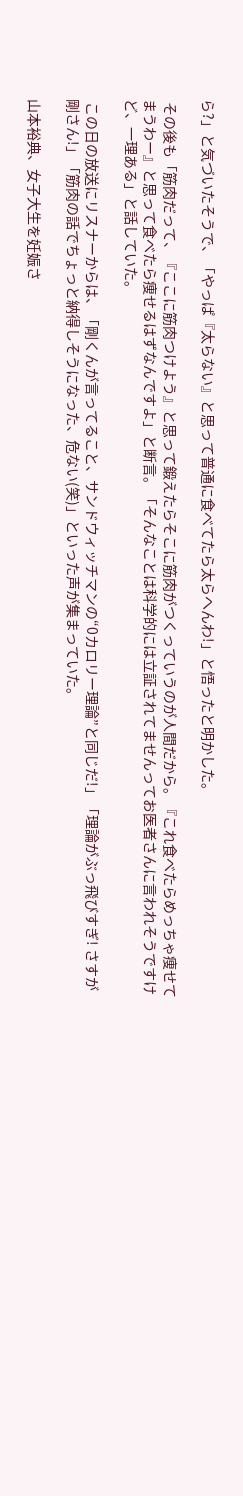ら?」と気づいたそうで、「やっぱ『太らない』と思って普通に食べてたら太らへんわ!」と悟ったと明かした。

 その後も「筋肉だって、『ここに筋肉つけよう』と思って鍛えたらそこに筋肉がつくっていうのが人間だから。『これ食べたらめっちゃ痩せてまうわー』と思って食べたら痩せるはずなんですよ」と断言。「そんなことは科学的には立証されてませんってお医者さんに言われそうですけど、一理ある」と話していた。

 この日の放送にリスナーからは、「剛くんが言ってること、サンドウィッチマンの“0カロリー理論”と同じだ!」「理論がぶっ飛びすぎ! さすが剛さん!」「筋肉の話でちょっと納得しそうになった、危ない(笑)」といった声が集まっていた。

山本裕典、女子大生を妊娠さ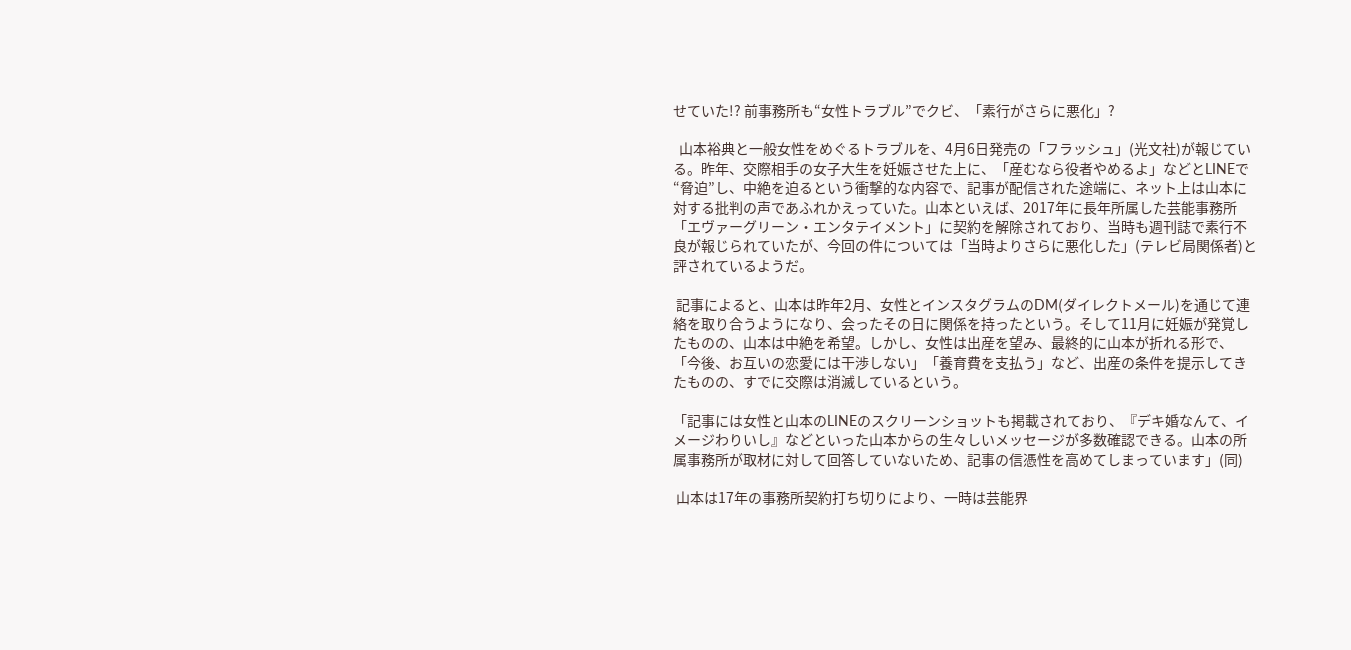せていた!? 前事務所も“女性トラブル”でクビ、「素行がさらに悪化」?

  山本裕典と一般女性をめぐるトラブルを、4月6日発売の「フラッシュ」(光文社)が報じている。昨年、交際相手の女子大生を妊娠させた上に、「産むなら役者やめるよ」などとLINEで“脅迫”し、中絶を迫るという衝撃的な内容で、記事が配信された途端に、ネット上は山本に対する批判の声であふれかえっていた。山本といえば、2017年に長年所属した芸能事務所「エヴァーグリーン・エンタテイメント」に契約を解除されており、当時も週刊誌で素行不良が報じられていたが、今回の件については「当時よりさらに悪化した」(テレビ局関係者)と評されているようだ。

 記事によると、山本は昨年2月、女性とインスタグラムのDM(ダイレクトメール)を通じて連絡を取り合うようになり、会ったその日に関係を持ったという。そして11月に妊娠が発覚したものの、山本は中絶を希望。しかし、女性は出産を望み、最終的に山本が折れる形で、「今後、お互いの恋愛には干渉しない」「養育費を支払う」など、出産の条件を提示してきたものの、すでに交際は消滅しているという。

「記事には女性と山本のLINEのスクリーンショットも掲載されており、『デキ婚なんて、イメージわりいし』などといった山本からの生々しいメッセージが多数確認できる。山本の所属事務所が取材に対して回答していないため、記事の信憑性を高めてしまっています」(同)

 山本は17年の事務所契約打ち切りにより、一時は芸能界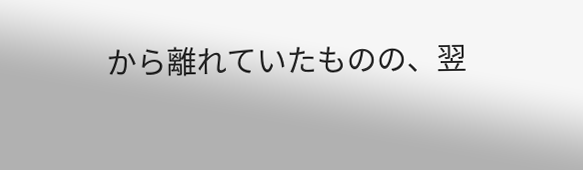から離れていたものの、翌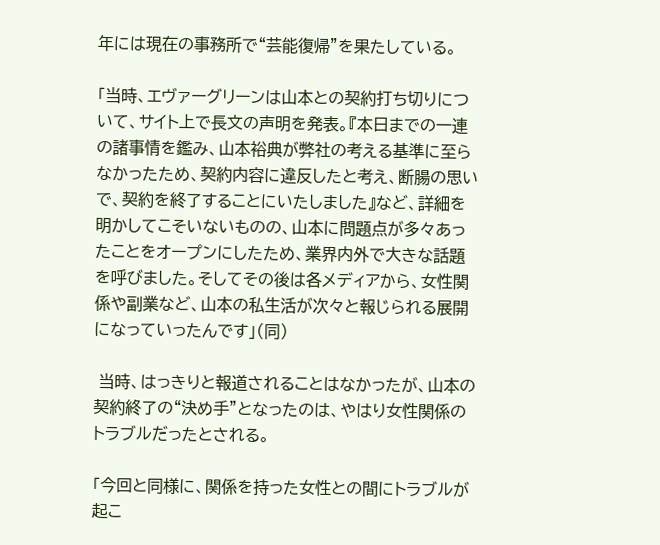年には現在の事務所で“芸能復帰”を果たしている。

「当時、エヴァーグリーンは山本との契約打ち切りについて、サイト上で長文の声明を発表。『本日までの一連の諸事情を鑑み、山本裕典が弊社の考える基準に至らなかったため、契約内容に違反したと考え、断腸の思いで、契約を終了することにいたしました』など、詳細を明かしてこそいないものの、山本に問題点が多々あったことをオープンにしたため、業界内外で大きな話題を呼びました。そしてその後は各メディアから、女性関係や副業など、山本の私生活が次々と報じられる展開になっていったんです」(同)

 当時、はっきりと報道されることはなかったが、山本の契約終了の“決め手”となったのは、やはり女性関係のトラブルだったとされる。

「今回と同様に、関係を持った女性との間にトラブルが起こ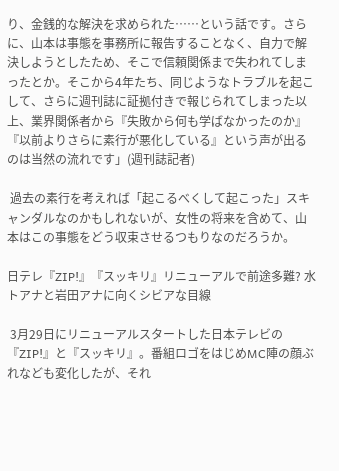り、金銭的な解決を求められた……という話です。さらに、山本は事態を事務所に報告することなく、自力で解決しようとしたため、そこで信頼関係まで失われてしまったとか。そこから4年たち、同じようなトラブルを起こして、さらに週刊誌に証拠付きで報じられてしまった以上、業界関係者から『失敗から何も学ばなかったのか』『以前よりさらに素行が悪化している』という声が出るのは当然の流れです」(週刊誌記者)

 過去の素行を考えれば「起こるべくして起こった」スキャンダルなのかもしれないが、女性の将来を含めて、山本はこの事態をどう収束させるつもりなのだろうか。

日テレ『ZIP!』『スッキリ』リニューアルで前途多難? 水トアナと岩田アナに向くシビアな目線

 3月29日にリニューアルスタートした日本テレビの『ZIP!』と『スッキリ』。番組ロゴをはじめMC陣の顔ぶれなども変化したが、それ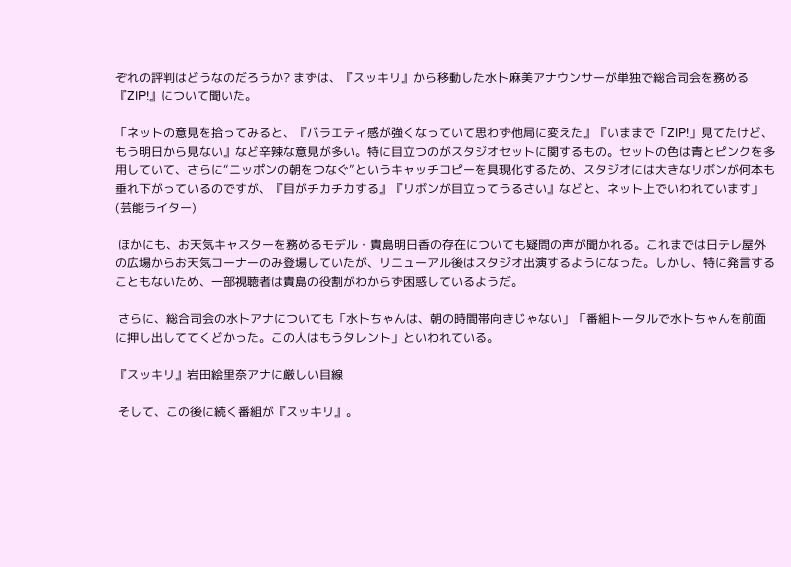ぞれの評判はどうなのだろうか? まずは、『スッキリ』から移動した水卜麻美アナウンサーが単独で総合司会を務める『ZIP!』について聞いた。

「ネットの意見を拾ってみると、『バラエティ感が強くなっていて思わず他局に変えた』『いままで「ZIP!」見てたけど、もう明日から見ない』など辛辣な意見が多い。特に目立つのがスタジオセットに関するもの。セットの色は青とピンクを多用していて、さらに“ニッポンの朝をつなぐ”というキャッチコピーを具現化するため、スタジオには大きなリボンが何本も垂れ下がっているのですが、『目がチカチカする』『リボンが目立ってうるさい』などと、ネット上でいわれています」(芸能ライター)

 ほかにも、お天気キャスターを務めるモデル・貴島明日香の存在についても疑問の声が聞かれる。これまでは日テレ屋外の広場からお天気コーナーのみ登場していたが、リニューアル後はスタジオ出演するようになった。しかし、特に発言することもないため、一部視聴者は貴島の役割がわからず困惑しているようだ。

 さらに、総合司会の水卜アナについても「水卜ちゃんは、朝の時間帯向きじゃない」「番組トータルで水卜ちゃんを前面に押し出しててくどかった。この人はもうタレント」といわれている。

『スッキリ』岩田絵里奈アナに厳しい目線

 そして、この後に続く番組が『スッキリ』。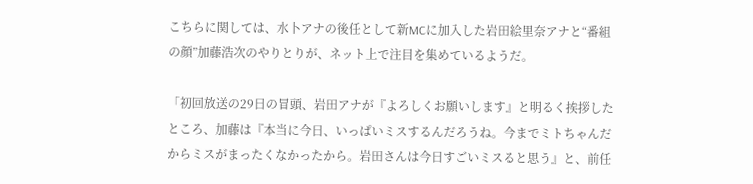こちらに関しては、水卜アナの後任として新MCに加入した岩田絵里奈アナと“番組の顔”加藤浩次のやりとりが、ネット上で注目を集めているようだ。

「初回放送の29日の冒頭、岩田アナが『よろしくお願いします』と明るく挨拶したところ、加藤は『本当に今日、いっぱいミスするんだろうね。今までミトちゃんだからミスがまったくなかったから。岩田さんは今日すごいミスると思う』と、前任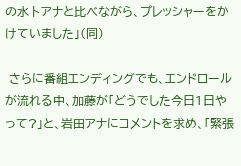の水卜アナと比べながら、プレッシャーをかけていました」(同)

 さらに番組エンディングでも、エンドロールが流れる中、加藤が「どうでした今日1日やって?」と、岩田アナにコメントを求め、「緊張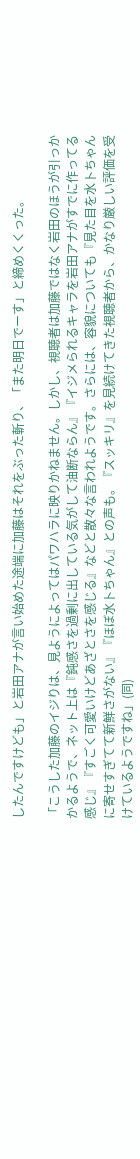したんですけども」と岩田アナが言い始めた途端に加藤はそれをぶった斬り、「また明日でーす」と締めくくった。

「こうした加藤のイジりは、見ようによってはパワハラに映りかねません。しかし、視聴者は加藤ではなく岩田のほうが引っかかるようで、ネット上は『鈍感さを過剰に出している気がして油断ならん』『イジメられるキャラを岩田アナがすでに作ってる感じ』『すごく可愛いけどあざとさを感じる』などと散々な言われようです。さらには、容貌についても『見た目を水卜ちゃんに寄せすぎてて新鮮さがない』『ほぼ水卜ちゃん』との声も。『スッキリ』を見続けてきた視聴者から、かなり厳しい評価を受けているようですね」(同)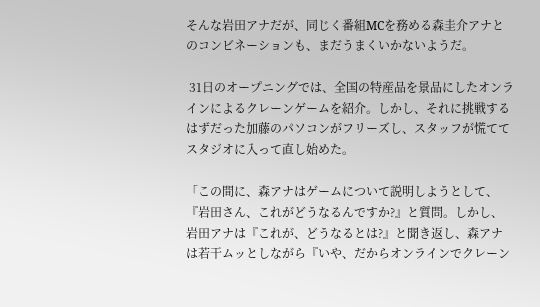そんな岩田アナだが、同じく番組MCを務める森圭介アナとのコンビネーションも、まだうまくいかないようだ。

 31日のオープニングでは、全国の特産品を景品にしたオンラインによるクレーンゲームを紹介。しかし、それに挑戦するはずだった加藤のパソコンがフリーズし、スタッフが慌ててスタジオに入って直し始めた。

「この間に、森アナはゲームについて説明しようとして、『岩田さん、これがどうなるんですか?』と質問。しかし、岩田アナは『これが、どうなるとは?』と聞き返し、森アナは若干ムッとしながら『いや、だからオンラインでクレーン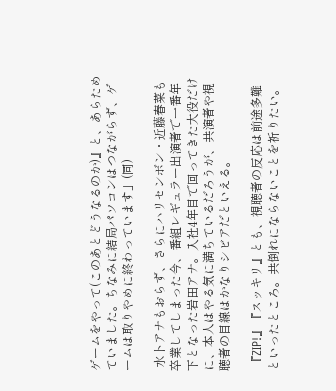ゲームをやって(このあとどうなるのか)』と、あらためていました。ちなみに結局パソコンはつながらず、ゲームは取りやめに終わっています」(同)

 水卜アナもおらず、さらにハリセンボン・近藤春菜も卒業してしまった今、番組レギュラー出演者で一番年下となった岩田アナ。入社4年目で回ってきた大役だけに、本人はやる気に満ちているだろうが、共演者や視聴者の目線はかなりシビアだといえる。

 『ZIP!』『スッキリ』とも、視聴者の反応は前途多難といったところ。共倒れにならないことを祈りたい。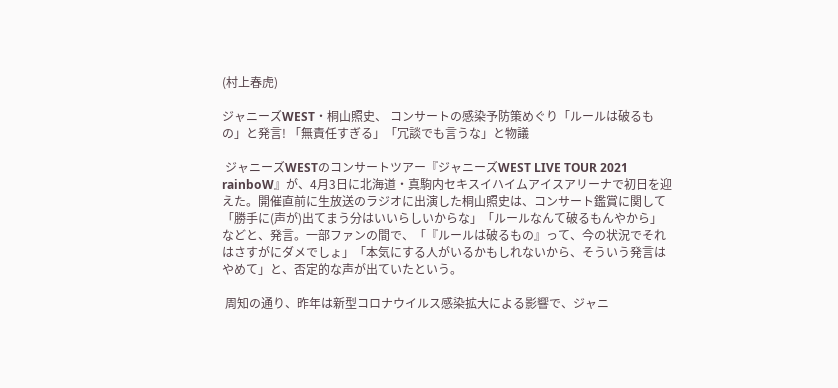(村上春虎)

ジャニーズWEST・桐山照史、 コンサートの感染予防策めぐり「ルールは破るもの」と発言! 「無責任すぎる」「冗談でも言うな」と物議

 ジャニーズWESTのコンサートツアー『ジャニーズWEST LIVE TOUR 2021 rainboW』が、4月3日に北海道・真駒内セキスイハイムアイスアリーナで初日を迎えた。開催直前に生放送のラジオに出演した桐山照史は、コンサート鑑賞に関して「勝手に(声が)出てまう分はいいらしいからな」「ルールなんて破るもんやから」などと、発言。一部ファンの間で、「『ルールは破るもの』って、今の状況でそれはさすがにダメでしょ」「本気にする人がいるかもしれないから、そういう発言はやめて」と、否定的な声が出ていたという。

 周知の通り、昨年は新型コロナウイルス感染拡大による影響で、ジャニ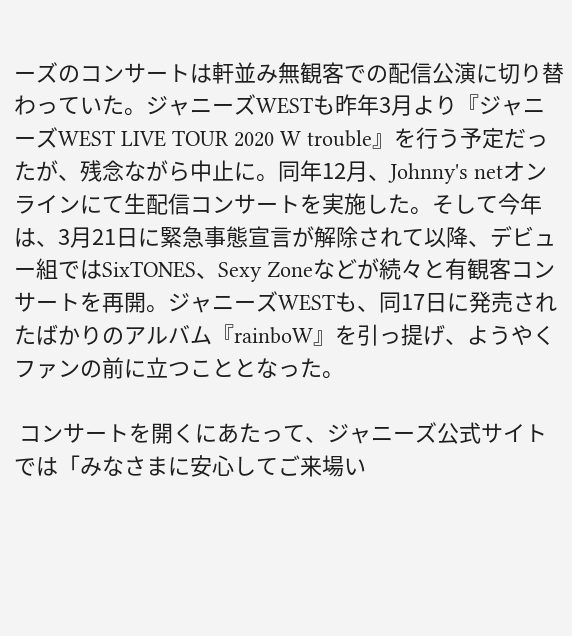ーズのコンサートは軒並み無観客での配信公演に切り替わっていた。ジャニーズWESTも昨年3月より『ジャニーズWEST LIVE TOUR 2020 W trouble』を行う予定だったが、残念ながら中止に。同年12月、Johnny's netオンラインにて生配信コンサートを実施した。そして今年は、3月21日に緊急事態宣言が解除されて以降、デビュー組ではSixTONES、Sexy Zoneなどが続々と有観客コンサートを再開。ジャニーズWESTも、同17日に発売されたばかりのアルバム『rainboW』を引っ提げ、ようやくファンの前に立つこととなった。

 コンサートを開くにあたって、ジャニーズ公式サイトでは「みなさまに安心してご来場い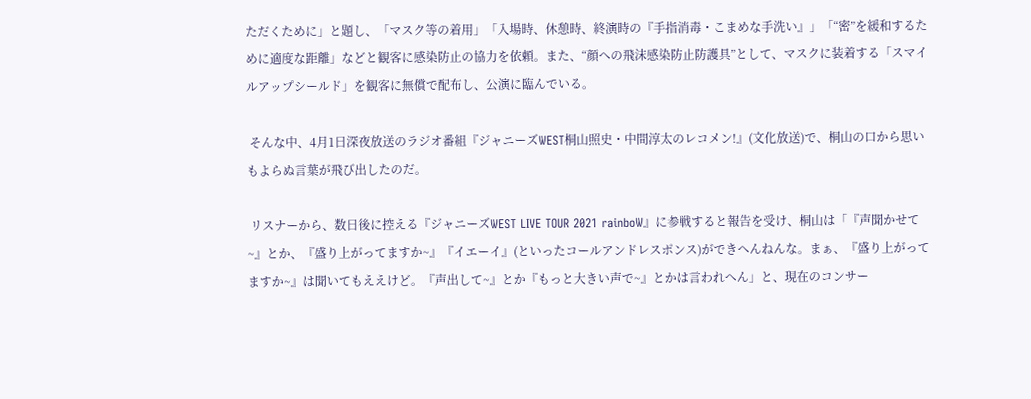ただくために」と題し、「マスク等の着用」「入場時、休憩時、終演時の『手指消毒・こまめな手洗い』」「“密”を緩和するために適度な距離」などと観客に感染防止の協力を依頼。また、“顔への飛沫感染防止防護具”として、マスクに装着する「スマイルアップシールド」を観客に無償で配布し、公演に臨んでいる。

 そんな中、4月1日深夜放送のラジオ番組『ジャニーズWEST桐山照史・中間淳太のレコメン!』(文化放送)で、桐山の口から思いもよらぬ言葉が飛び出したのだ。

 リスナーから、数日後に控える『ジャニーズWEST LIVE TOUR 2021 rainboW』に参戦すると報告を受け、桐山は「『声聞かせて~』とか、『盛り上がってますか~』『イエーイ』(といったコールアンドレスポンス)ができへんねんな。まぁ、『盛り上がってますか~』は聞いてもええけど。『声出して~』とか『もっと大きい声で~』とかは言われへん」と、現在のコンサー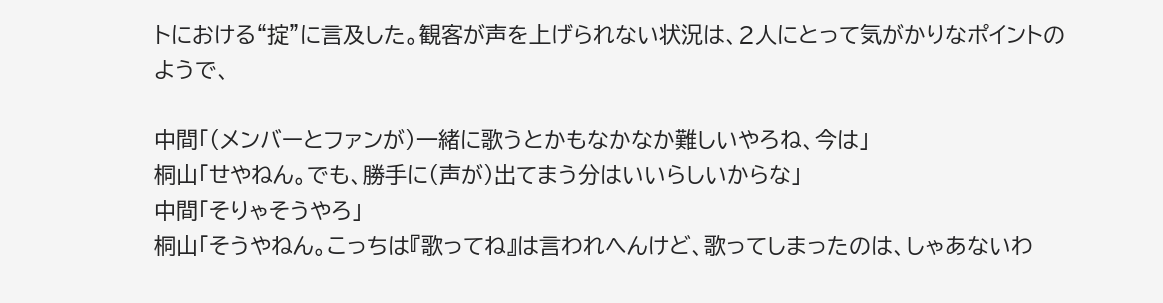トにおける“掟”に言及した。観客が声を上げられない状況は、2人にとって気がかりなポイントのようで、

中間「(メンバーとファンが)一緒に歌うとかもなかなか難しいやろね、今は」
桐山「せやねん。でも、勝手に(声が)出てまう分はいいらしいからな」
中間「そりゃそうやろ」
桐山「そうやねん。こっちは『歌ってね』は言われへんけど、歌ってしまったのは、しゃあないわ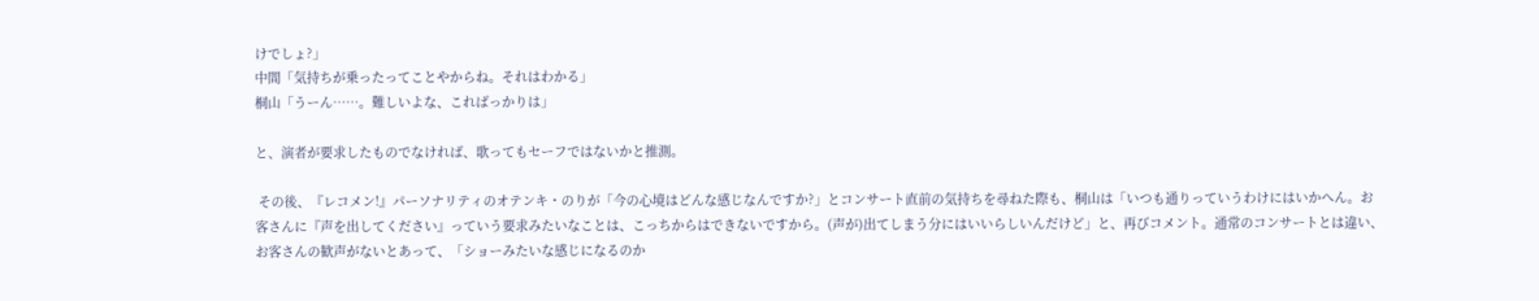けでしょ?」
中間「気持ちが乗ったってことやからね。それはわかる」
桐山「うーん……。難しいよな、こればっかりは」

と、演者が要求したものでなければ、歌ってもセーフではないかと推測。

 その後、『レコメン!』パーソナリティのオテンキ・のりが「今の心境はどんな感じなんですか?」とコンサート直前の気持ちを尋ねた際も、桐山は「いつも通りっていうわけにはいかへん。お客さんに『声を出してください』っていう要求みたいなことは、こっちからはできないですから。(声が)出てしまう分にはいいらしいんだけど」と、再びコメント。通常のコンサートとは違い、お客さんの歓声がないとあって、「ショーみたいな感じになるのか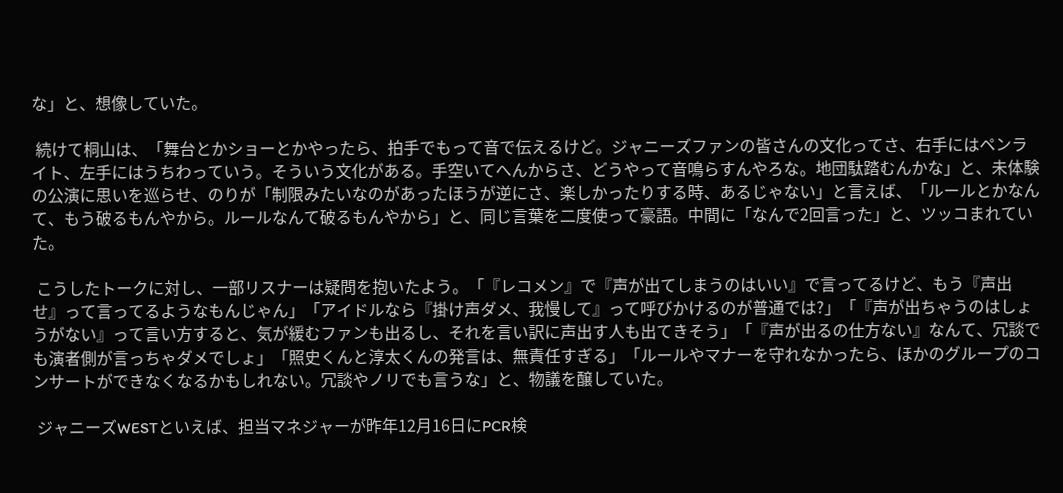な」と、想像していた。

 続けて桐山は、「舞台とかショーとかやったら、拍手でもって音で伝えるけど。ジャニーズファンの皆さんの文化ってさ、右手にはペンライト、左手にはうちわっていう。そういう文化がある。手空いてへんからさ、どうやって音鳴らすんやろな。地団駄踏むんかな」と、未体験の公演に思いを巡らせ、のりが「制限みたいなのがあったほうが逆にさ、楽しかったりする時、あるじゃない」と言えば、「ルールとかなんて、もう破るもんやから。ルールなんて破るもんやから」と、同じ言葉を二度使って豪語。中間に「なんで2回言った」と、ツッコまれていた。

 こうしたトークに対し、一部リスナーは疑問を抱いたよう。「『レコメン』で『声が出てしまうのはいい』で言ってるけど、もう『声出せ』って言ってるようなもんじゃん」「アイドルなら『掛け声ダメ、我慢して』って呼びかけるのが普通では?」「『声が出ちゃうのはしょうがない』って言い方すると、気が緩むファンも出るし、それを言い訳に声出す人も出てきそう」「『声が出るの仕方ない』なんて、冗談でも演者側が言っちゃダメでしょ」「照史くんと淳太くんの発言は、無責任すぎる」「ルールやマナーを守れなかったら、ほかのグループのコンサートができなくなるかもしれない。冗談やノリでも言うな」と、物議を醸していた。

 ジャニーズWESTといえば、担当マネジャーが昨年12月16日にPCR検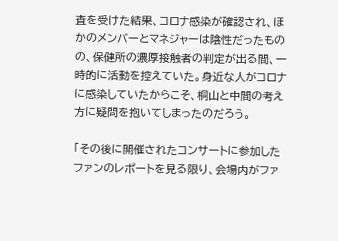査を受けた結果、コロナ感染が確認され、ほかのメンバーとマネジャーは陰性だったものの、保健所の濃厚接触者の判定が出る間、一時的に活動を控えていた。身近な人がコロナに感染していたからこそ、桐山と中間の考え方に疑問を抱いてしまったのだろう。

「その後に開催されたコンサートに参加したファンのレポートを見る限り、会場内がファ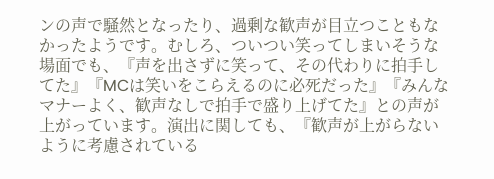ンの声で騒然となったり、過剰な歓声が目立つこともなかったようです。むしろ、ついつい笑ってしまいそうな場面でも、『声を出さずに笑って、その代わりに拍手してた』『MCは笑いをこらえるのに必死だった』『みんなマナーよく、歓声なしで拍手で盛り上げてた』との声が上がっています。演出に関しても、『歓声が上がらないように考慮されている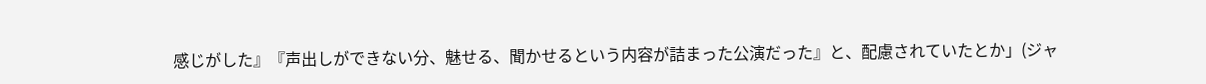感じがした』『声出しができない分、魅せる、聞かせるという内容が詰まった公演だった』と、配慮されていたとか」(ジャ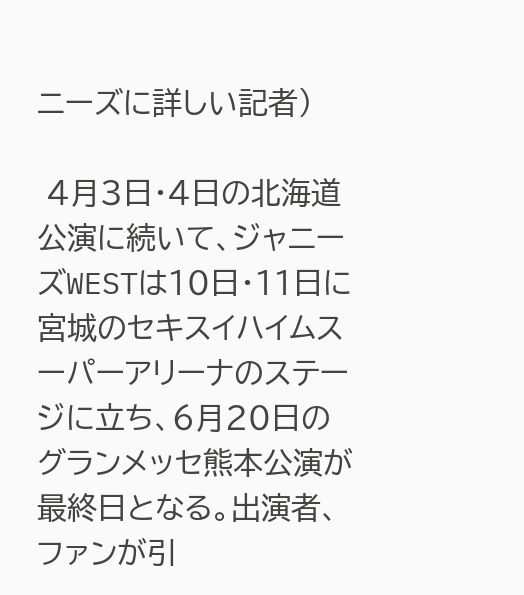ニーズに詳しい記者)

 4月3日・4日の北海道公演に続いて、ジャニーズWESTは10日・11日に宮城のセキスイハイムスーパーアリーナのステージに立ち、6月20日のグランメッセ熊本公演が最終日となる。出演者、ファンが引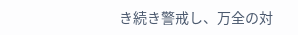き続き警戒し、万全の対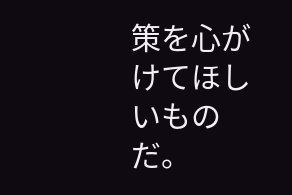策を心がけてほしいものだ。